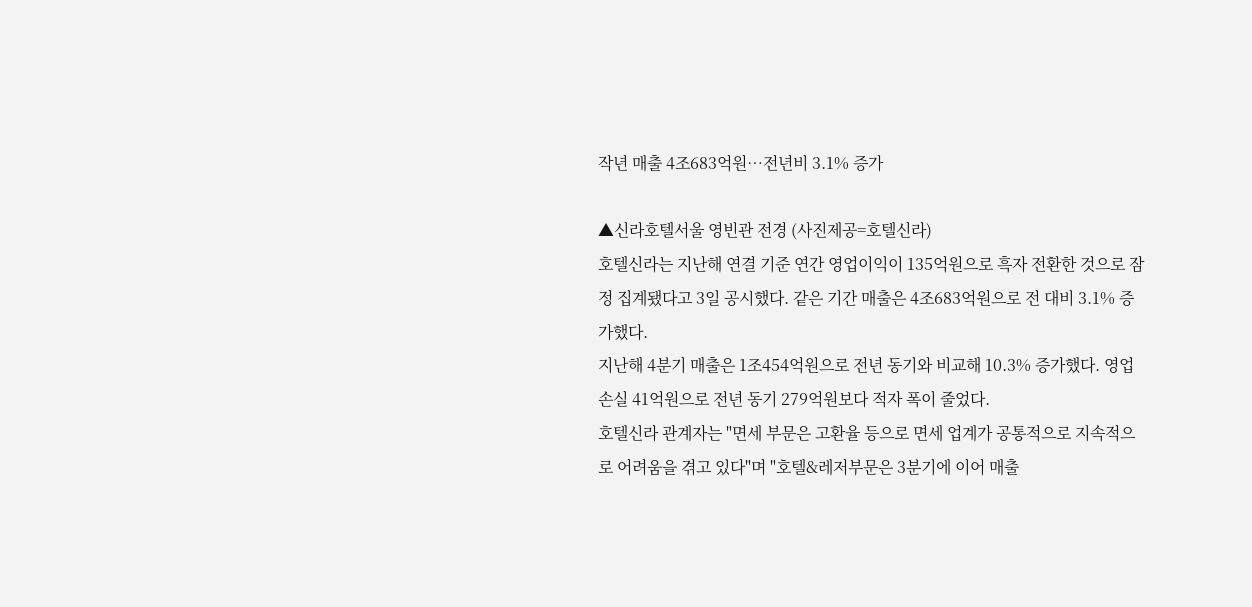작년 매출 4조683억원⋯전년비 3.1% 증가

▲신라호텔서울 영빈관 전경 (사진제공=호텔신라)
호텔신라는 지난해 연결 기준 연간 영업이익이 135억원으로 흑자 전환한 것으로 잠정 집계됐다고 3일 공시했다. 같은 기간 매출은 4조683억원으로 전 대비 3.1% 증가했다.
지난해 4분기 매출은 1조454억원으로 전년 동기와 비교해 10.3% 증가했다. 영업손실 41억원으로 전년 동기 279억원보다 적자 폭이 줄었다.
호텔신라 관계자는 "면세 부문은 고환율 등으로 면세 업계가 공통적으로 지속적으로 어려움을 겪고 있다"며 "호텔&레저부문은 3분기에 이어 매출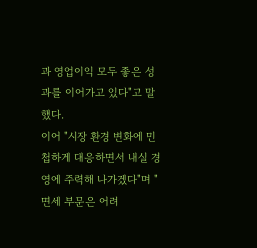과 영업이익 모두 좋은 성과를 이어가고 있다"고 말했다.
이어 "시장 환경 변화에 민첩하게 대응하면서 내실 경영에 주력해 나가겠다"며 "면세 부문은 어려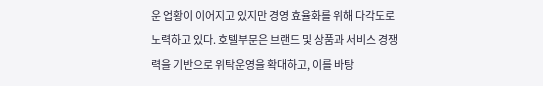운 업황이 이어지고 있지만 경영 효율화를 위해 다각도로 노력하고 있다. 호텔부문은 브랜드 및 상품과 서비스 경쟁력을 기반으로 위탁운영을 확대하고, 이를 바탕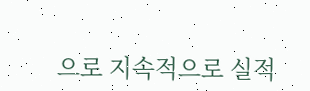으로 지속적으로 실적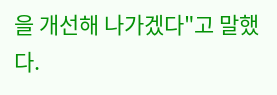을 개선해 나가겠다"고 말했다.